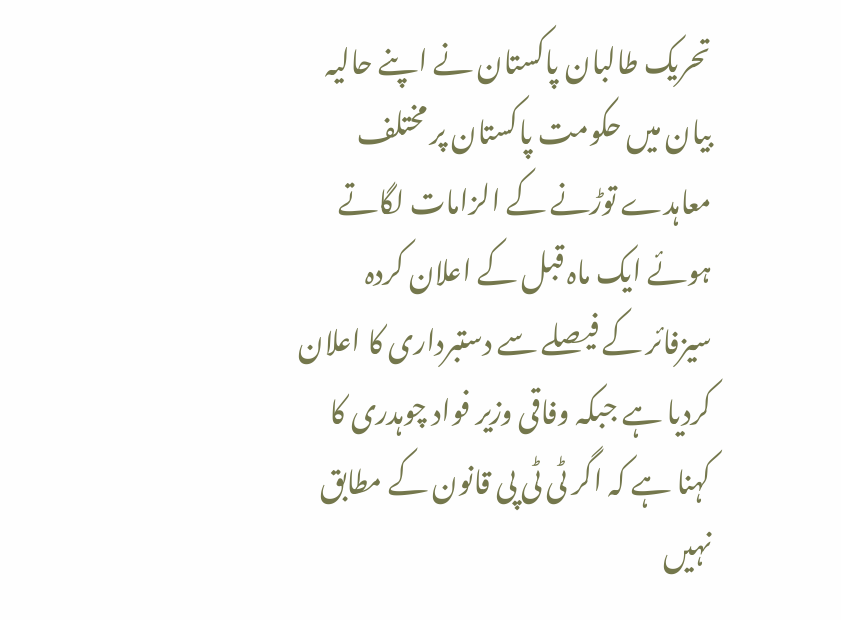تحریک طالبان پاکستان نے اپنے حالیہ بیان میں حکومت پاکستان پر مختلف معاہدے توڑنے کے الزامات لگاتے ہوئے ایک ماہ قبل کے اعلان کردہ سیزفائر کے فیصلے سے دستبرداری کا اعلان کردیا ہے جبکہ وفاقی وزیر فواد چوہدری کا کہنا ہے کہ اگر ٹی ٹی پی قانون کے مطابق نہیں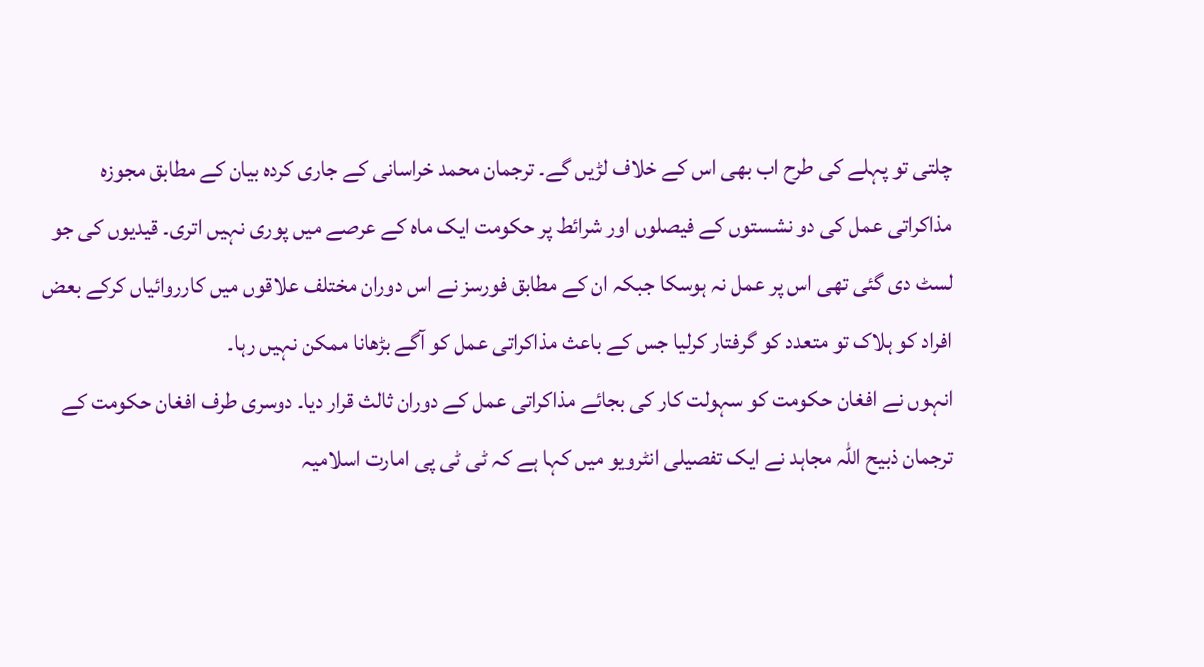چلتی تو پہلے کی طرح اب بھی اس کے خلاف لڑیں گے۔ ترجمان محمد خراسانی کے جاری کردہ بیان کے مطابق مجوزہ مذاکراتی عمل کی دو نشستوں کے فیصلوں اور شرائط پر حکومت ایک ماہ کے عرصے میں پوری نہیں اتری۔ قیدیوں کی جو لسٹ دی گئی تھی اس پر عمل نہ ہوسکا جبکہ ان کے مطابق فورسز نے اس دوران مختلف علاقوں میں کارروائیاں کرکے بعض افراد کو ہلاک تو متعدد کو گرفتار کرلیا جس کے باعث مذاکراتی عمل کو آگے بڑھانا ممکن نہیں رہا۔
انہوں نے افغان حکومت کو سہولت کار کی بجائے مذاکراتی عمل کے دوران ثالث قرار دیا۔ دوسری طرف افغان حکومت کے ترجمان ذبیح اللہ مجاہد نے ایک تفصیلی انٹرویو میں کہا ہے کہ ٹی ٹی پی امارت اسلامیہ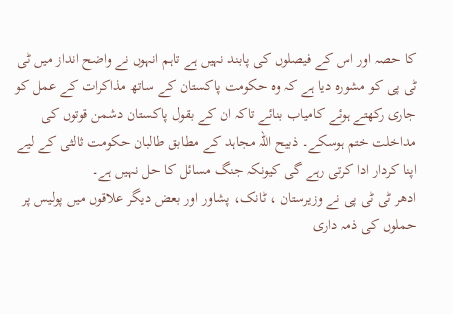کا حصہ اور اس کے فیصلوں کی پابند نہیں ہے تاہم انہوں نے واضح انداز میں ٹی ٹی پی کو مشورہ دیا ہے کہ وہ حکومت پاکستان کے ساتھ مذاکرات کے عمل کو جاری رکھتے ہوئے کامیاب بنائے تاکہ ان کے بقول پاکستان دشمن قوتوں کی مداخلت ختم ہوسکے۔ ذبیح اللہ مجاہد کے مطابق طالبان حکومت ثالثی کے لیے اپنا کردار ادا کرتی رہے گی کیونکہ جنگ مسائل کا حل نہیں ہے۔
ادھر ٹی ٹی پی نے وزیرستان ، ٹانک، پشاور اور بعض دیگر علاقوں میں پولیس پر حملوں کی ذمہ داری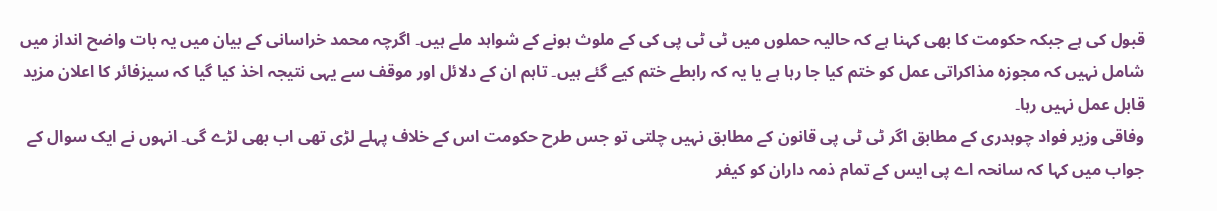قبول کی ہے جبکہ حکومت کا بھی کہنا ہے کہ حالیہ حملوں میں ٹی ٹی پی کی کے ملوث ہونے کے شواہد ملے ہیں۔ اگرچہ محمد خراسانی کے بیان میں یہ بات واضح انداز میں شامل نہیں کہ مجوزہ مذاکراتی عمل کو ختم کیا جا رہا ہے یا یہ کہ رابطے ختم کیے گئے ہیں۔ تاہم ان کے دلائل اور موقف سے یہی نتیجہ اخذ کیا گیا کہ سیزفائر کا اعلان مزید قابل عمل نہیں رہا۔
وفاقی وزیر فواد چوہدری کے مطابق اگر ٹی ٹی پی قانون کے مطابق نہیں چلتی تو جس طرح حکومت اس کے خلاف پہلے لڑی تھی اب بھی لڑے گی۔ انہوں نے ایک سوال کے جواب میں کہا کہ سانحہ اے پی ایس کے تمام ذمہ داران کو کیفر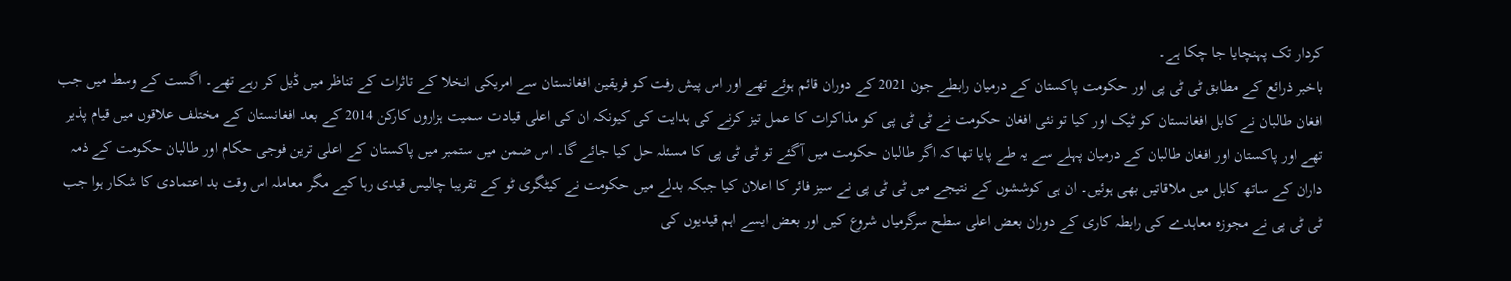کردار تک پہنچایا جا چکا ہے۔
باخبر ذرائع کے مطابق ٹی ٹی پی اور حکومت پاکستان کے درمیان رابطے جون 2021 کے دوران قائم ہوئے تھے اور اس پیش رفت کو فریقین افغانستان سے امریکی انخلا کے تاثرات کے تناظر میں ڈیل کر رہے تھے۔ اگست کے وسط میں جب افغان طالبان نے کابل افغانستان کو ٹیک اور کیا تو نئی افغان حکومت نے ٹی ٹی پی کو مذاکرات کا عمل تیز کرنے کی ہدایت کی کیونکہ ان کی اعلی قیادت سمیت ہزاروں کارکن 2014 کے بعد افغانستان کے مختلف علاقوں میں قیام پذیر تھے اور پاکستان اور افغان طالبان کے درمیان پہلے سے یہ طے پایا تھا کہ اگر طالبان حکومت میں آگئے تو ٹی ٹی پی کا مسئلہ حل کیا جائے گا۔ اس ضمن میں ستمبر میں پاکستان کے اعلی ترین فوجی حکام اور طالبان حکومت کے ذمہ داران کے ساتھ کابل میں ملاقاتیں بھی ہوئیں۔ ان ہی کوششوں کے نتیجے میں ٹی ٹی پی نے سیز فائر کا اعلان کیا جبکہ بدلے میں حکومت نے کیٹگری ٹو کے تقریبا چالیس قیدی رہا کیے مگر معاملہ اس وقت بد اعتمادی کا شکار ہوا جب ٹی ٹی پی نے مجوزہ معاہدے کی رابطہ کاری کے دوران بعض اعلی سطح سرگرمیاں شروع کیں اور بعض ایسے اہم قیدیوں کی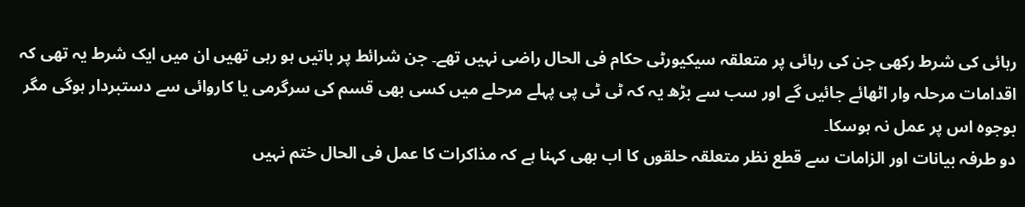رہائی کی شرط رکھی جن کی رہائی پر متعلقہ سیکیورٹی حکام فی الحال راضی نہیں تھے۔ جن شرائط پر باتیں ہو رہی تھیں ان میں ایک شرط یہ تھی کہ اقدامات مرحلہ وار اٹھائے جائیں گے اور سب سے بڑھ یہ کہ ٹی ٹی پی پہلے مرحلے میں کسی بھی قسم کی سرگرمی یا کاروائی سے دستبردار ہوگی مگر بوجوہ اس پر عمل نہ ہوسکا۔
دو طرفہ بیانات اور الزامات سے قطع نظر متعلقہ حلقوں کا اب بھی کہنا ہے کہ مذاکرات کا عمل فی الحال ختم نہیں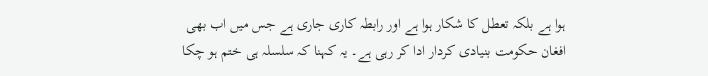ہوا ہے بلکہ تعطل کا شکار ہوا ہے اور رابطہ کاری جاری ہے جس میں اب بھی افغان حکومت بنیادی کردار ادا کر رہی ہے۔ یہ کہنا کہ سلسلہ ہی ختم ہو چکا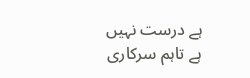ہے درست نہیں ہے تاہم سرکاری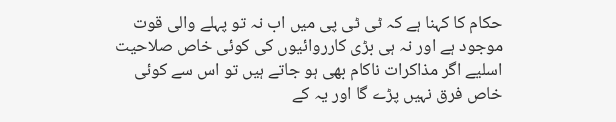حکام کا کہنا ہے کہ ٹی ٹی پی میں اب نہ تو پہلے والی قوت موجود ہے اور نہ ہی بڑی کارروائیوں کی کوئی خاص صلاحیت اسلیے اگر مذاکرات ناکام بھی ہو جاتے ہیں تو اس سے کوئی خاص فرق نہیں پڑے گا اور یہ کے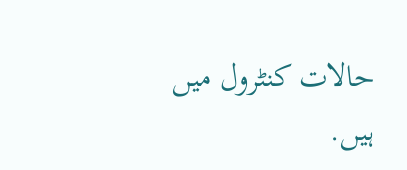حالات کنٹرول میں ہیں.